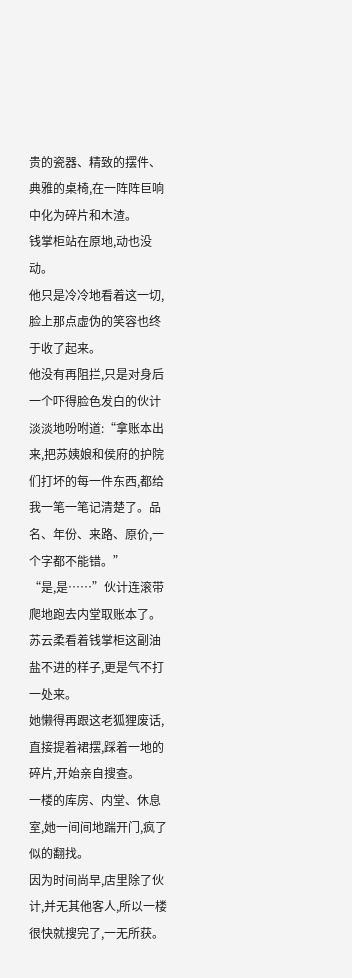贵的瓷器、精致的摆件、典雅的桌椅,在一阵阵巨响中化为碎片和木渣。
钱掌柜站在原地,动也没动。
他只是冷冷地看着这一切,脸上那点虚伪的笑容也终于收了起来。
他没有再阻拦,只是对身后一个吓得脸色发白的伙计淡淡地吩咐道:“拿账本出来,把苏姨娘和侯府的护院们打坏的每一件东西,都给我一笔一笔记清楚了。品名、年份、来路、原价,一个字都不能错。”
“是,是……”伙计连滚带爬地跑去内堂取账本了。
苏云柔看着钱掌柜这副油盐不进的样子,更是气不打一处来。
她懒得再跟这老狐狸废话,直接提着裙摆,踩着一地的碎片,开始亲自搜查。
一楼的库房、内堂、休息室,她一间间地踹开门,疯了似的翻找。
因为时间尚早,店里除了伙计,并无其他客人,所以一楼很快就搜完了,一无所获。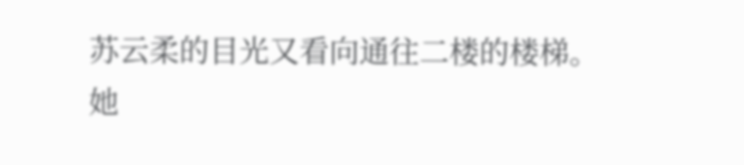苏云柔的目光又看向通往二楼的楼梯。
她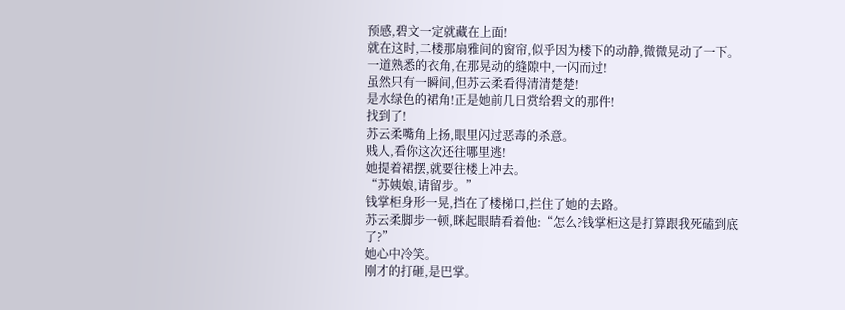预感,碧文一定就藏在上面!
就在这时,二楼那扇雅间的窗帘,似乎因为楼下的动静,微微晃动了一下。
一道熟悉的衣角,在那晃动的缝隙中,一闪而过!
虽然只有一瞬间,但苏云柔看得清清楚楚!
是水绿色的裙角!正是她前几日赏给碧文的那件!
找到了!
苏云柔嘴角上扬,眼里闪过恶毒的杀意。
贱人,看你这次还往哪里逃!
她提着裙摆,就要往楼上冲去。
“苏姨娘,请留步。”
钱掌柜身形一晃,挡在了楼梯口,拦住了她的去路。
苏云柔脚步一顿,眯起眼睛看着他:“怎么?钱掌柜这是打算跟我死磕到底了?”
她心中冷笑。
刚才的打砸,是巴掌。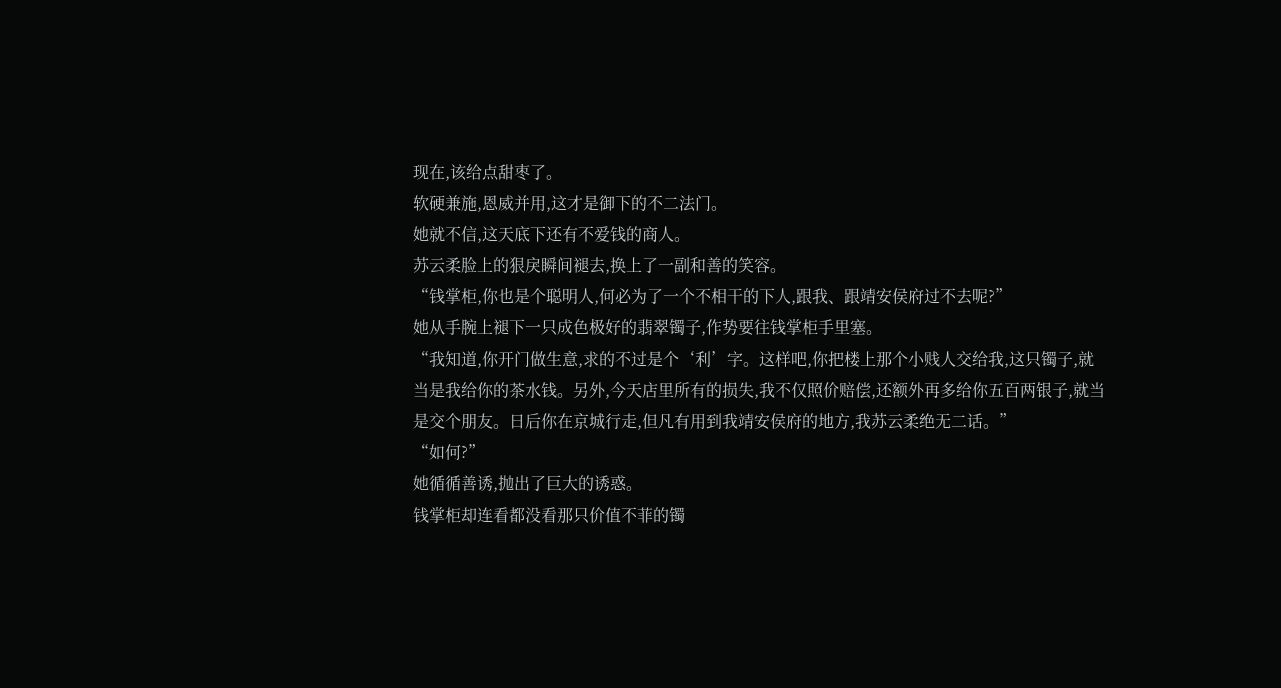现在,该给点甜枣了。
软硬兼施,恩威并用,这才是御下的不二法门。
她就不信,这天底下还有不爱钱的商人。
苏云柔脸上的狠戾瞬间褪去,换上了一副和善的笑容。
“钱掌柜,你也是个聪明人,何必为了一个不相干的下人,跟我、跟靖安侯府过不去呢?”
她从手腕上褪下一只成色极好的翡翠镯子,作势要往钱掌柜手里塞。
“我知道,你开门做生意,求的不过是个‘利’字。这样吧,你把楼上那个小贱人交给我,这只镯子,就当是我给你的茶水钱。另外,今天店里所有的损失,我不仅照价赔偿,还额外再多给你五百两银子,就当是交个朋友。日后你在京城行走,但凡有用到我靖安侯府的地方,我苏云柔绝无二话。”
“如何?”
她循循善诱,抛出了巨大的诱惑。
钱掌柜却连看都没看那只价值不菲的镯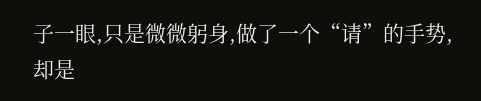子一眼,只是微微躬身,做了一个“请”的手势,却是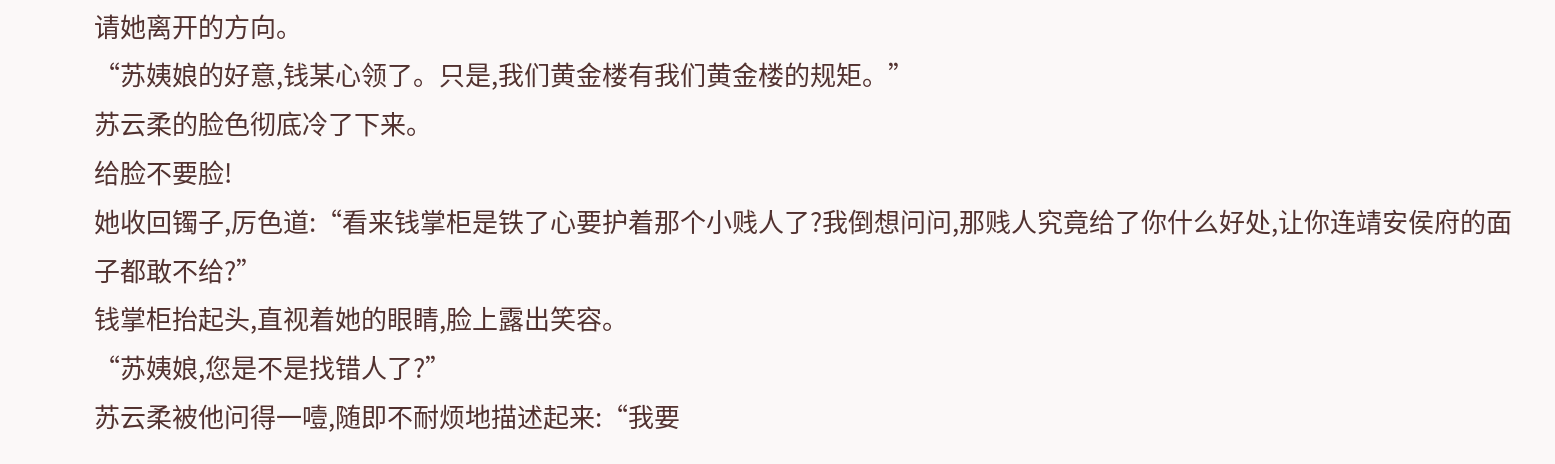请她离开的方向。
“苏姨娘的好意,钱某心领了。只是,我们黄金楼有我们黄金楼的规矩。”
苏云柔的脸色彻底冷了下来。
给脸不要脸!
她收回镯子,厉色道:“看来钱掌柜是铁了心要护着那个小贱人了?我倒想问问,那贱人究竟给了你什么好处,让你连靖安侯府的面子都敢不给?”
钱掌柜抬起头,直视着她的眼睛,脸上露出笑容。
“苏姨娘,您是不是找错人了?”
苏云柔被他问得一噎,随即不耐烦地描述起来:“我要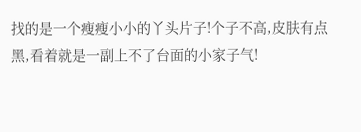找的是一个瘦瘦小小的丫头片子!个子不高,皮肤有点黑,看着就是一副上不了台面的小家子气!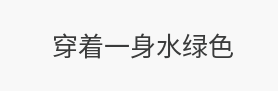穿着一身水绿色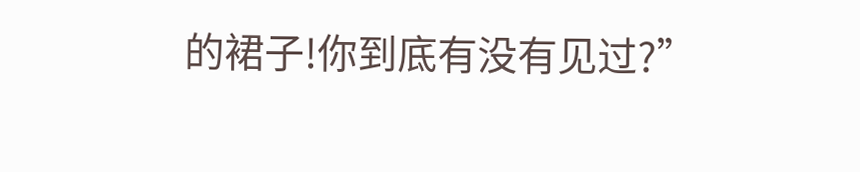的裙子!你到底有没有见过?”